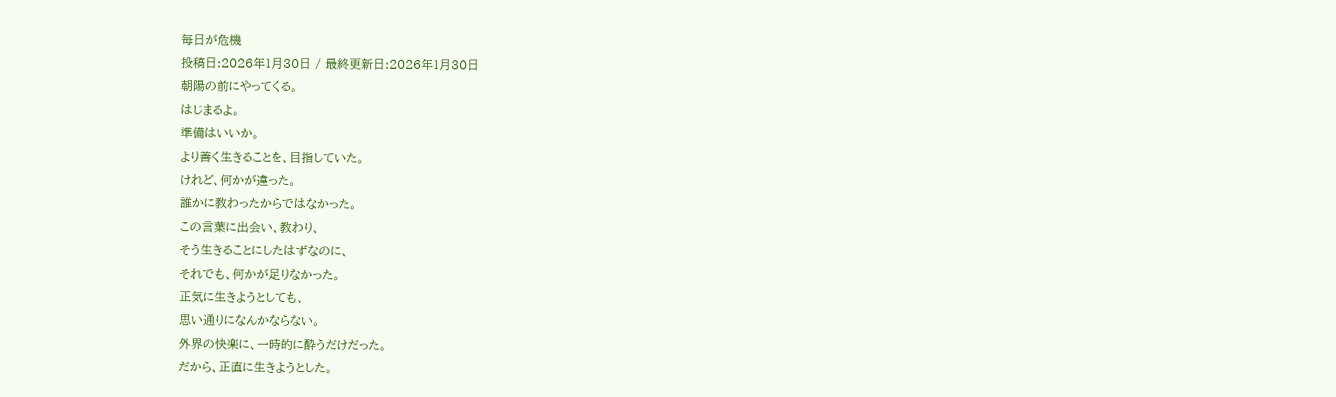毎日が危機
投稿日:2026年1月30日 / 最終更新日:2026年1月30日
朝陽の前にやってくる。
はじまるよ。
準備はいいか。
より善く生きることを、目指していた。
けれど、何かが違った。
誰かに教わったからではなかった。
この言葉に出会い、教わり、
そう生きることにしたはずなのに、
それでも、何かが足りなかった。
正気に生きようとしても、
思い通りになんかならない。
外界の快楽に、一時的に酔うだけだった。
だから、正直に生きようとした。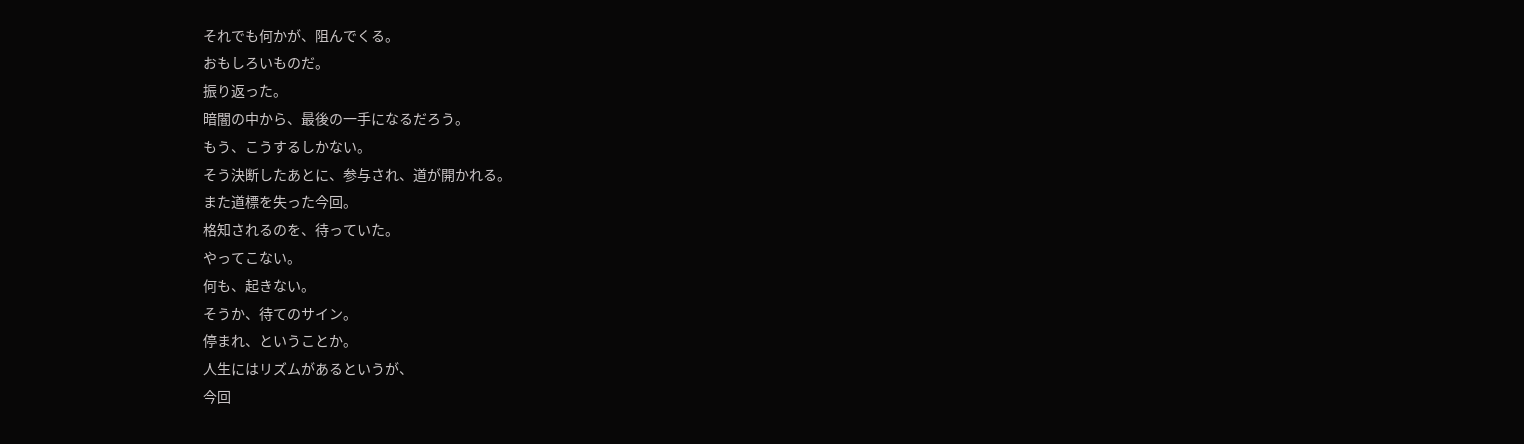それでも何かが、阻んでくる。
おもしろいものだ。
振り返った。
暗闇の中から、最後の一手になるだろう。
もう、こうするしかない。
そう決断したあとに、参与され、道が開かれる。
また道標を失った今回。
格知されるのを、待っていた。
やってこない。
何も、起きない。
そうか、待てのサイン。
停まれ、ということか。
人生にはリズムがあるというが、
今回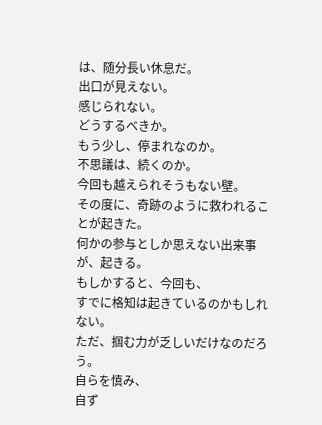は、随分長い休息だ。
出口が見えない。
感じられない。
どうするべきか。
もう少し、停まれなのか。
不思議は、続くのか。
今回も越えられそうもない壁。
その度に、奇跡のように救われることが起きた。
何かの参与としか思えない出来事が、起きる。
もしかすると、今回も、
すでに格知は起きているのかもしれない。
ただ、掴む力が乏しいだけなのだろう。
自らを慎み、
自ず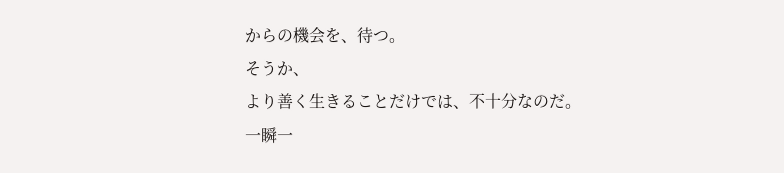からの機会を、待つ。
そうか、
より善く生きることだけでは、不十分なのだ。
一瞬一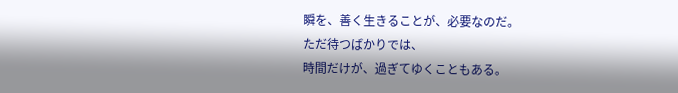瞬を、善く生きることが、必要なのだ。
ただ待つばかりでは、
時間だけが、過ぎてゆくこともある。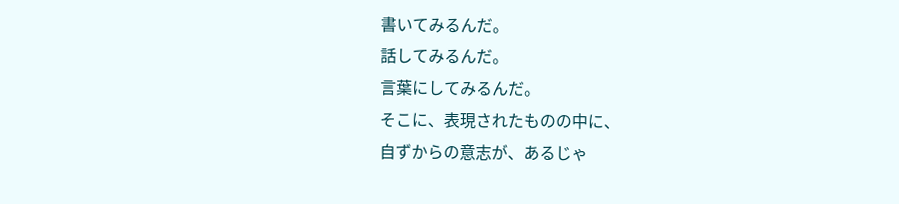書いてみるんだ。
話してみるんだ。
言葉にしてみるんだ。
そこに、表現されたものの中に、
自ずからの意志が、あるじゃ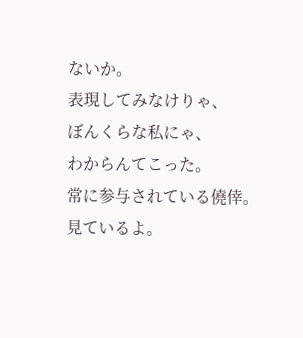ないか。
表現してみなけりゃ、
ぼんくらな私にゃ、
わからんてこった。
常に参与されている僥倖。
見ているよ。